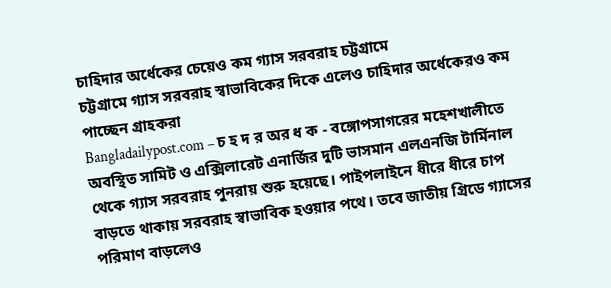চাহিদার অর্ধেকের চেয়েও কম গ্যাস সরবরাহ চট্টগ্রামে
চট্টগ্রামে গ্যাস সরবরাহ স্বাভাবিকের দিকে এলেও চাহিদার অর্ধেকেরও কম পাচ্ছেন গ্রাহকরা
Bangladailypost.com – চ হ দ র অর ধ ক - বঙ্গোপসাগরের মহেশখালীতে অবস্থিত সামিট ও এক্সিলারেট এনার্জির দুটি ভাসমান এলএনজি টার্মিনাল থেকে গ্যাস সরবরাহ পুনরায় শুরু হয়েছে। পাইপলাইনে ধীরে ধীরে চাপ বাড়তে থাকায় সরবরাহ স্বাভাবিক হওয়ার পথে। তবে জাতীয় গ্রিডে গ্যাসের পরিমাণ বাড়লেও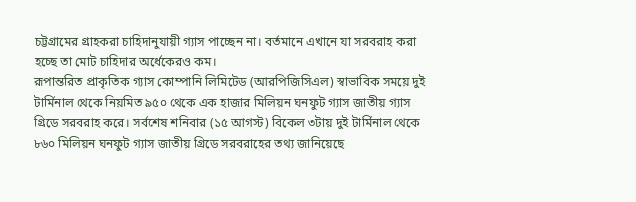চট্টগ্রামের গ্রাহকরা চাহিদানুযায়ী গ্যাস পাচ্ছেন না। বর্তমানে এখানে যা সরবরাহ করা হচ্ছে তা মোট চাহিদার অর্ধেকেরও কম।
রূপান্তরিত প্রাকৃতিক গ্যাস কোম্পানি লিমিটেড (আরপিজিসিএল) স্বাভাবিক সময়ে দুই টার্মিনাল থেকে নিয়মিত ৯৫০ থেকে এক হাজার মিলিয়ন ঘনফুট গ্যাস জাতীয় গ্যাস গ্রিডে সরবরাহ করে। সর্বশেষ শনিবার (১৫ আগস্ট) বিকেল ৩টায় দুই টার্মিনাল থেকে ৮৬০ মিলিয়ন ঘনফুট গ্যাস জাতীয় গ্রিডে সরবরাহের তথ্য জানিয়েছে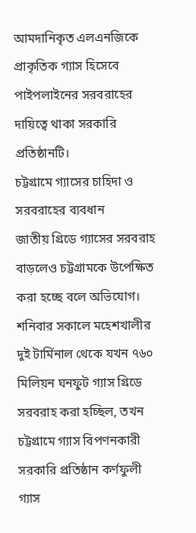আমদানিকৃত এলএনজিকে প্রাকৃতিক গ্যাস হিসেবে পাইপলাইনের সরবরাহের দায়িত্বে থাকা সরকারি প্রতিষ্ঠানটি।
চট্টগ্রামে গ্যাসের চাহিদা ও সরবরাহের ব্যবধান
জাতীয় গ্রিডে গ্যাসের সরবরাহ বাড়লেও চট্টগ্রামকে উপেক্ষিত করা হচ্ছে বলে অভিযোগ। শনিবার সকালে মহেশখালীর দুই টার্মিনাল থেকে যখন ৭৬০ মিলিয়ন ঘনফুট গ্যাস গ্রিডে সরবরাহ করা হচ্ছিল, তখন চট্টগ্রামে গ্যাস বিপণনকারী সরকারি প্রতিষ্ঠান কর্ণফুলী গ্যাস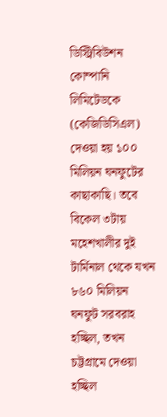ডিস্ট্রিবিউশন কোম্পানি লিমিটেডকে (কেজিডিসিএল) দেওয়া হয় ১০০ মিলিয়ন ঘনফুটের কাছাকাছি। তবে বিকেল ৩টায় মহেশখালীর দুই টার্মিনাল থেকে যখন ৮৬০ মিলিয়ন ঘনফুট সরবরাহ হচ্ছিল, তখন চট্টগ্রামে দেওয়া হচ্ছিল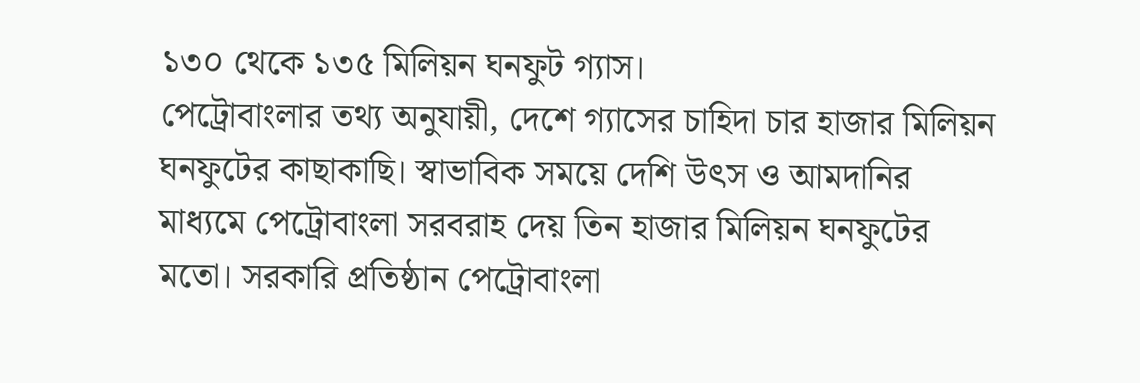১৩০ থেকে ১৩৫ মিলিয়ন ঘনফুট গ্যাস।
পেট্রোবাংলার তথ্য অনুযায়ী, দেশে গ্যাসের চাহিদা চার হাজার মিলিয়ন ঘনফুটের কাছাকাছি। স্বাভাবিক সময়ে দেশি উৎস ও আমদানির মাধ্যমে পেট্রোবাংলা সরবরাহ দেয় তিন হাজার মিলিয়ন ঘনফুটের মতো। সরকারি প্রতিষ্ঠান পেট্রোবাংলা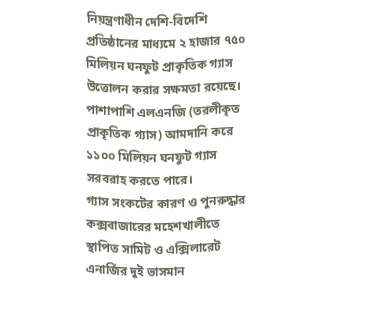নিয়ন্ত্রণাধীন দেশি-বিদেশি প্রতিষ্ঠানের মাধ্যমে ২ হাজার ৭৫০ মিলিয়ন ঘনফুট প্রাকৃতিক গ্যাস উত্তোলন করার সক্ষমতা রয়েছে। পাশাপাশি এলএনজি (তরলীকৃত প্রাকৃতিক গ্যাস) আমদানি করে ১১০০ মিলিয়ন ঘনফুট গ্যাস সরবরাহ করতে পারে।
গ্যাস সংকটের কারণ ও পুনরুদ্ধার
কক্সবাজারের মহেশখালীতে স্থাপিত সামিট ও এক্সিলারেট এনার্জির দুই ভাসমান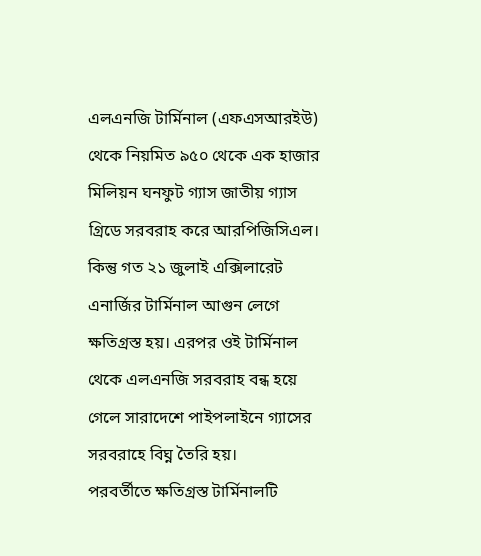এলএনজি টার্মিনাল (এফএসআরইউ) থেকে নিয়মিত ৯৫০ থেকে এক হাজার মিলিয়ন ঘনফুট গ্যাস জাতীয় গ্যাস গ্রিডে সরবরাহ করে আরপিজিসিএল। কিন্তু গত ২১ জুলাই এক্সিলারেট এনার্জির টার্মিনাল আগুন লেগে ক্ষতিগ্রস্ত হয়। এরপর ওই টার্মিনাল থেকে এলএনজি সরবরাহ বন্ধ হয়ে গেলে সারাদেশে পাইপলাইনে গ্যাসের সরবরাহে বিঘ্ন তৈরি হয়।
পরবর্তীতে ক্ষতিগ্রস্ত টার্মিনালটি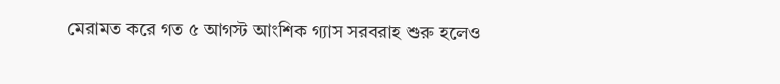মেরামত করে গত ৫ আগস্ট আংশিক গ্যাস সরবরাহ শুরু হলেও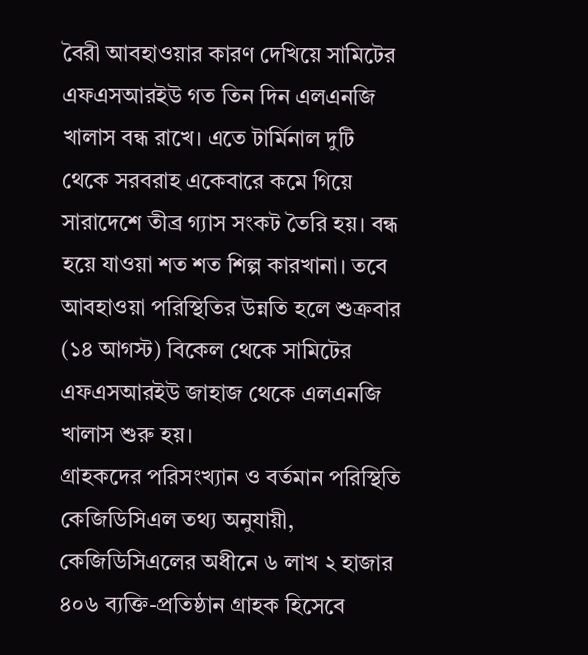বৈরী আবহাওয়ার কারণ দেখিয়ে সামিটের এফএসআরইউ গত তিন দিন এলএনজি খালাস বন্ধ রাখে। এতে টার্মিনাল দুটি থেকে সরবরাহ একেবারে কমে গিয়ে সারাদেশে তীব্র গ্যাস সংকট তৈরি হয়। বন্ধ হয়ে যাওয়া শত শত শিল্প কারখানা। তবে আবহাওয়া পরিস্থিতির উন্নতি হলে শুক্রবার (১৪ আগস্ট) বিকেল থেকে সামিটের এফএসআরইউ জাহাজ থেকে এলএনজি খালাস শুরু হয়।
গ্রাহকদের পরিসংখ্যান ও বর্তমান পরিস্থিতি
কেজিডিসিএল তথ্য অনুযায়ী, কেজিডিসিএলের অধীনে ৬ লাখ ২ হাজার ৪০৬ ব্যক্তি-প্রতিষ্ঠান গ্রাহক হিসেবে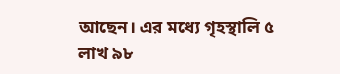আছেন। এর মধ্যে গৃহস্থালি ৫ লাখ ৯৮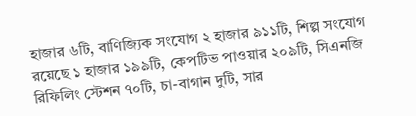হাজার ৬টি, বাণিজ্যিক সংযোগ ২ হাজার ৯১১টি, শিল্প সংযোগ রয়েছে ১ হাজার ১৯৯টি, কেপটিভ পাওয়ার ২০৯টি, সিএনজি রিফিলিং স্টেশন ৭০টি, চা-বাগান দুটি, সার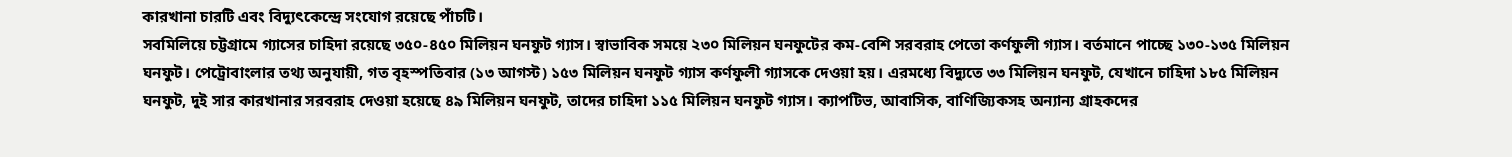কারখানা চারটি এবং বিদ্যুৎকেন্দ্রে সংযোগ রয়েছে পাঁচটি।
সবমিলিয়ে চট্টগ্রামে গ্যাসের চাহিদা রয়েছে ৩৫০-৪৫০ মিলিয়ন ঘনফুট গ্যাস। স্বাভাবিক সময়ে ২৩০ মিলিয়ন ঘনফুটের কম-বেশি সরবরাহ পেতো কর্ণফুলী গ্যাস। বর্তমানে পাচ্ছে ১৩০-১৩৫ মিলিয়ন ঘনফুট। পেট্রোবাংলার তথ্য অনুযায়ী, গত বৃহস্পতিবার (১৩ আগস্ট) ১৫৩ মিলিয়ন ঘনফুট গ্যাস কর্ণফুলী গ্যাসকে দেওয়া হয়। এরমধ্যে বিদ্যুতে ৩৩ মিলিয়ন ঘনফুট, যেখানে চাহিদা ১৮৫ মিলিয়ন ঘনফুট, দুই সার কারখানার সরবরাহ দেওয়া হয়েছে ৪৯ মিলিয়ন ঘনফুট, তাদের চাহিদা ১১৫ মিলিয়ন ঘনফুট গ্যাস। ক্যাপটিভ, আবাসিক, বাণিজ্যিকসহ অন্যান্য গ্রাহকদের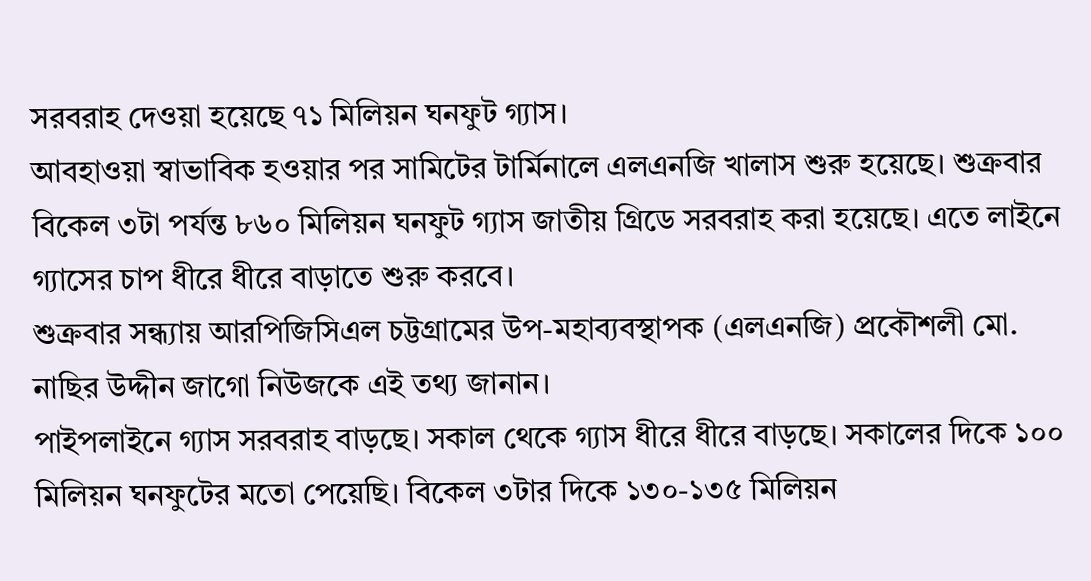সরবরাহ দেওয়া হয়েছে ৭১ মিলিয়ন ঘনফুট গ্যাস।
আবহাওয়া স্বাভাবিক হওয়ার পর সামিটের টার্মিনালে এলএনজি খালাস শুরু হয়েছে। শুক্রবার বিকেল ৩টা পর্যন্ত ৮৬০ মিলিয়ন ঘনফুট গ্যাস জাতীয় গ্রিডে সরবরাহ করা হয়েছে। এতে লাইনে গ্যাসের চাপ ধীরে ধীরে বাড়াতে শুরু করবে।
শুক্রবার সন্ধ্যায় আরপিজিসিএল চট্টগ্রামের উপ-মহাব্যবস্থাপক (এলএনজি) প্রকৌশলী মো. নাছির উদ্দীন জাগো নিউজকে এই তথ্য জানান।
পাইপলাইনে গ্যাস সরবরাহ বাড়ছে। সকাল থেকে গ্যাস ধীরে ধীরে বাড়ছে। সকালের দিকে ১০০ মিলিয়ন ঘনফুটের মতো পেয়েছি। বিকেল ৩টার দিকে ১৩০-১৩৫ মিলিয়ন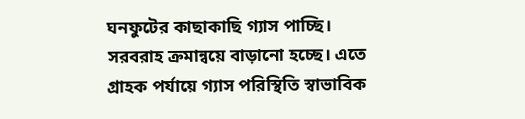ঘনফুটের কাছাকাছি গ্যাস পাচ্ছি। সরবরাহ ক্রমান্বয়ে বাড়ানো হচ্ছে। এতে গ্রাহক পর্যায়ে গ্যাস পরিস্থিতি স্বাভাবিক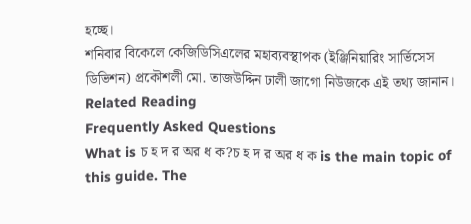হচ্ছে।
শনিবার বিকেলে কেজিডিসিএলের মহাব্যবস্থাপক (ইঞ্জিনিয়ারিং সার্ভিসেস ডিভিশন) প্রকৌশলী মো. তাজউদ্দিন ঢালী জাগো নিউজকে এই তথ্য জানান।
Related Reading
Frequently Asked Questions
What is চ হ দ র অর ধ ক?চ হ দ র অর ধ ক is the main topic of this guide. The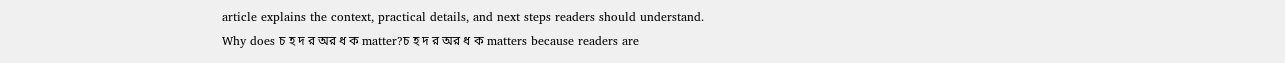article explains the context, practical details, and next steps readers should understand.
Why does চ হ দ র অর ধ ক matter?চ হ দ র অর ধ ক matters because readers are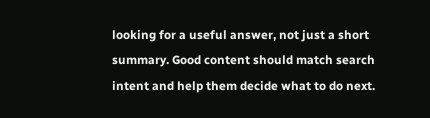looking for a useful answer, not just a short summary. Good content should match search intent and help them decide what to do next.